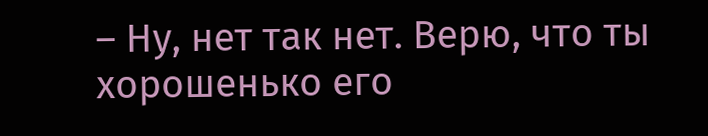– Ну, нет так нет. Верю, что ты хорошенько его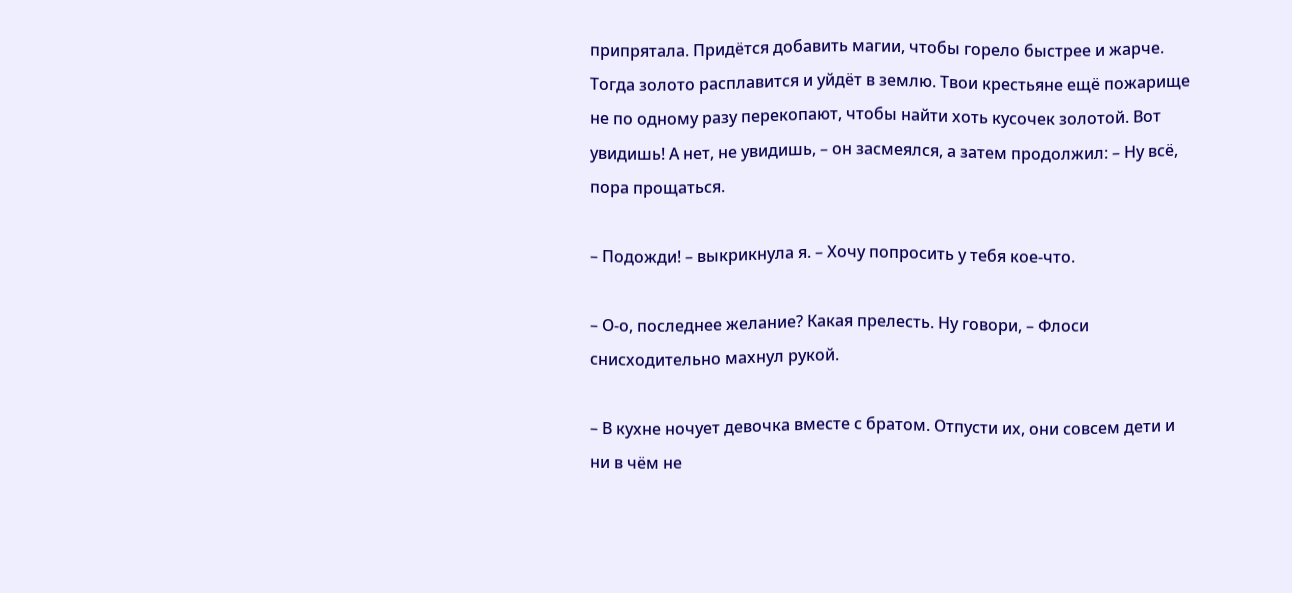припрятала. Придётся добавить магии, чтобы горело быстрее и жарче. Тогда золото расплавится и уйдёт в землю. Твои крестьяне ещё пожарище не по одному разу перекопают, чтобы найти хоть кусочек золотой. Вот увидишь! А нет, не увидишь, – он засмеялся, а затем продолжил: – Ну всё, пора прощаться.

– Подожди! – выкрикнула я. – Хочу попросить у тебя кое-что.

– О-о, последнее желание? Какая прелесть. Ну говори, – Флоси снисходительно махнул рукой.

– В кухне ночует девочка вместе с братом. Отпусти их, они совсем дети и ни в чём не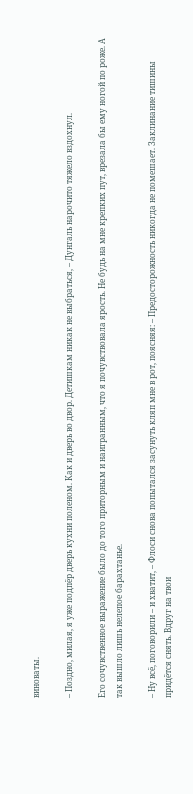виноваты.

– Поздно, милая, я уже подпёр дверь кухни поленом. Как и дверь во двор. Детишкам никак не выбраться, – Дунгаль нарочито тяжело вздохнул.

Его сочувственное выражение было до того приторным и наигранным, что я почувствовала ярость. Не будь на мне крепких пут, врезала бы ему ногой по роже. А так вышло лишь нелепое барахтанье.

– Ну всё, поговорили – и хватит, – Флоси снова попытался засунуть кляп мне в рот, поясняя: – Предосторожность никогда не помешает. Заклинание тишины придётся снять. Вдруг на твои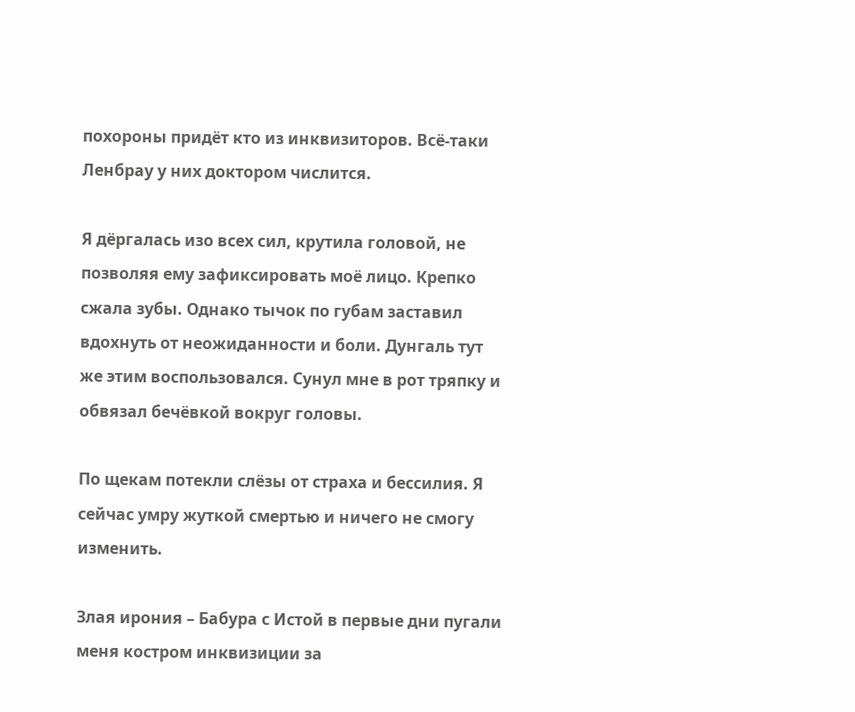похороны придёт кто из инквизиторов. Всё-таки Ленбрау у них доктором числится.

Я дёргалась изо всех сил, крутила головой, не позволяя ему зафиксировать моё лицо. Крепко сжала зубы. Однако тычок по губам заставил вдохнуть от неожиданности и боли. Дунгаль тут же этим воспользовался. Сунул мне в рот тряпку и обвязал бечёвкой вокруг головы.

По щекам потекли слёзы от страха и бессилия. Я сейчас умру жуткой смертью и ничего не смогу изменить.

Злая ирония – Бабура с Истой в первые дни пугали меня костром инквизиции за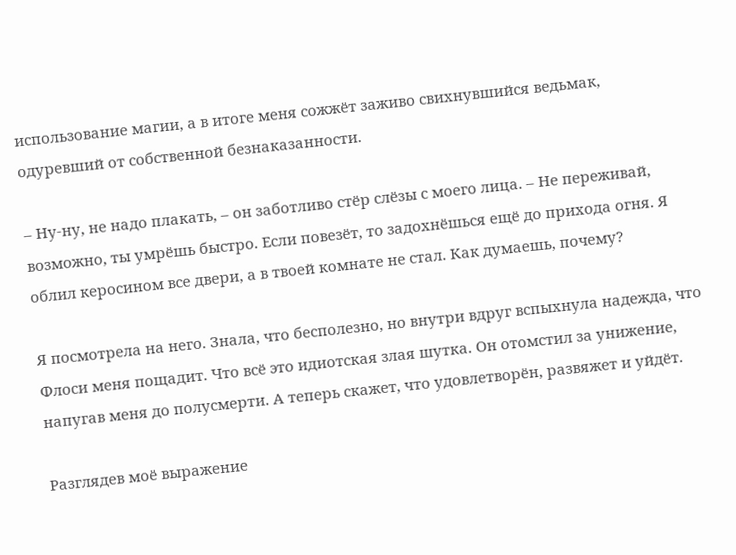использование магии, а в итоге меня сожжёт заживо свихнувшийся ведьмак, одуревший от собственной безнаказанности.

– Ну-ну, не надо плакать, – он заботливо стёр слёзы с моего лица. – Не переживай, возможно, ты умрёшь быстро. Если повезёт, то задохнёшься ещё до прихода огня. Я облил керосином все двери, а в твоей комнате не стал. Как думаешь, почему?

Я посмотрела на него. Знала, что бесполезно, но внутри вдруг вспыхнула надежда, что Флоси меня пощадит. Что всё это идиотская злая шутка. Он отомстил за унижение, напугав меня до полусмерти. А теперь скажет, что удовлетворён, развяжет и уйдёт.

Разглядев моё выражение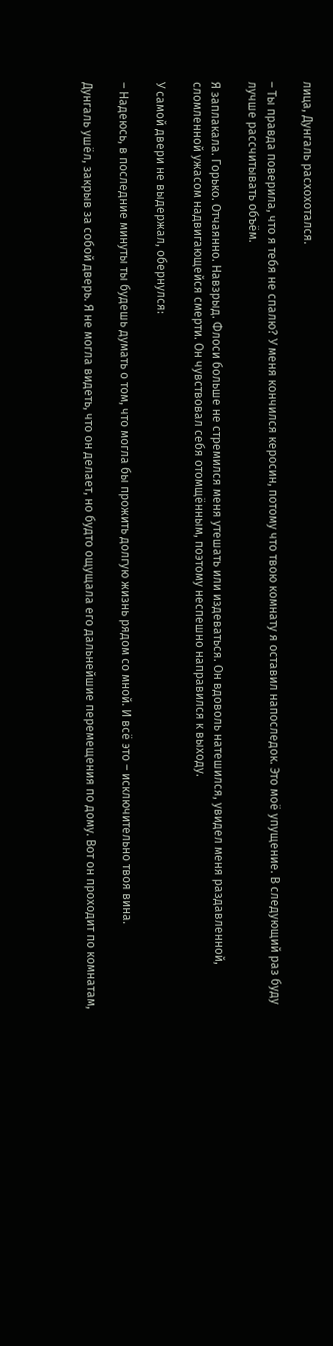лица, Дунгаль расхохотался.

– Ты правда поверила, что я тебя не спалю? У меня кончился керосин, потому что твою комнату я оставил напоследок. Это моё упущение. В следующий раз буду лучше рассчитывать объём.

Я заплакала. Горько. Отчаянно. Навзрыд. Флоси больше не стремился меня утешать или издеваться. Он вдоволь натешился, увидел меня раздавленной, сломленной ужасом надвигающейся смерти. Он чувствовал себя отомщённым, поэтому неспешно направился к выходу.

У самой двери не выдержал, обернулся:

– Надеюсь, в последние минуты ты будешь думать о том, что могла бы прожить долгую жизнь рядом со мной. И всё это – исключительно твоя вина.

Дунгаль ушёл, закрыв за собой дверь. Я не могла видеть, что он делает, но будто ощущала его дальнейшие перемещения по дому. Вот он проходит по комнатам,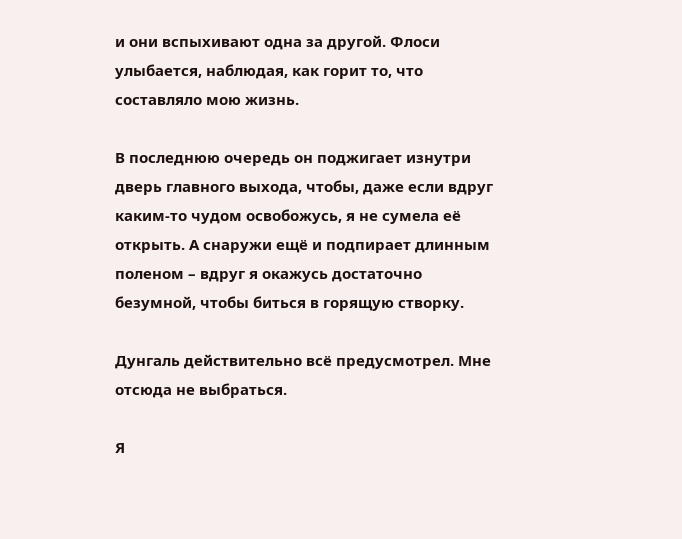и они вспыхивают одна за другой. Флоси улыбается, наблюдая, как горит то, что составляло мою жизнь.

В последнюю очередь он поджигает изнутри дверь главного выхода, чтобы, даже если вдруг каким-то чудом освобожусь, я не сумела её открыть. А снаружи ещё и подпирает длинным поленом – вдруг я окажусь достаточно безумной, чтобы биться в горящую створку.

Дунгаль действительно всё предусмотрел. Мне отсюда не выбраться.

Я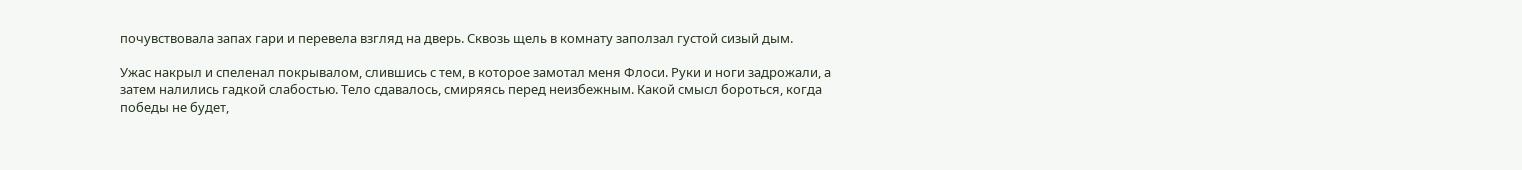почувствовала запах гари и перевела взгляд на дверь. Сквозь щель в комнату заползал густой сизый дым.

Ужас накрыл и спеленал покрывалом, слившись с тем, в которое замотал меня Флоси. Руки и ноги задрожали, а затем налились гадкой слабостью. Тело сдавалось, смиряясь перед неизбежным. Какой смысл бороться, когда победы не будет,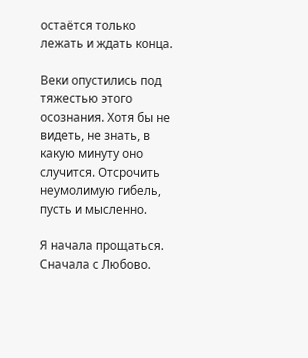остаётся только лежать и ждать конца.

Веки опустились под тяжестью этого осознания. Хотя бы не видеть, не знать, в какую минуту оно случится. Отсрочить неумолимую гибель, пусть и мысленно.

Я начала прощаться. Сначала с Любово.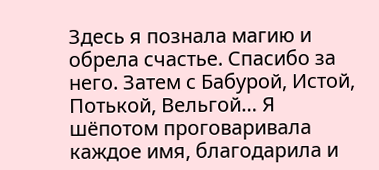Здесь я познала магию и обрела счастье. Спасибо за него. Затем с Бабурой, Истой, Потькой, Вельгой… Я шёпотом проговаривала каждое имя, благодарила и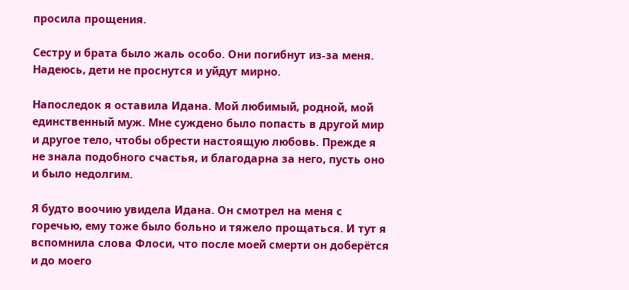просила прощения.

Сестру и брата было жаль особо. Они погибнут из-за меня. Надеюсь, дети не проснутся и уйдут мирно.

Напоследок я оставила Идана. Мой любимый, родной, мой единственный муж. Мне суждено было попасть в другой мир и другое тело, чтобы обрести настоящую любовь. Прежде я не знала подобного счастья, и благодарна за него, пусть оно и было недолгим.

Я будто воочию увидела Идана. Он смотрел на меня с горечью, ему тоже было больно и тяжело прощаться. И тут я вспомнила слова Флоси, что после моей смерти он доберётся и до моего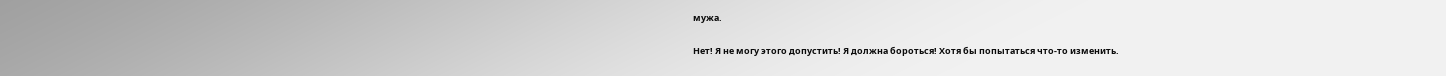мужа.

Нет! Я не могу этого допустить! Я должна бороться! Хотя бы попытаться что-то изменить.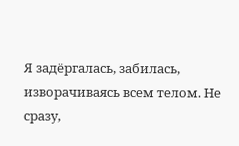Я задёргалась, забилась, изворачиваясь всем телом. Не сразу,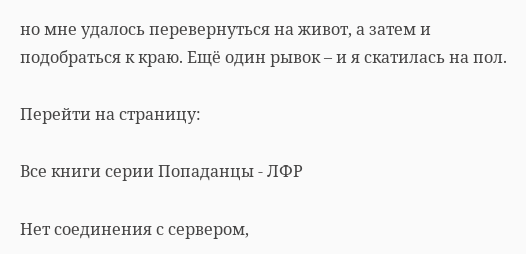но мне удалось перевернуться на живот, а затем и подобраться к краю. Ещё один рывок – и я скатилась на пол.

Перейти на страницу:

Все книги серии Попаданцы - ЛФР

Нет соединения с сервером,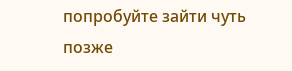попробуйте зайти чуть позже